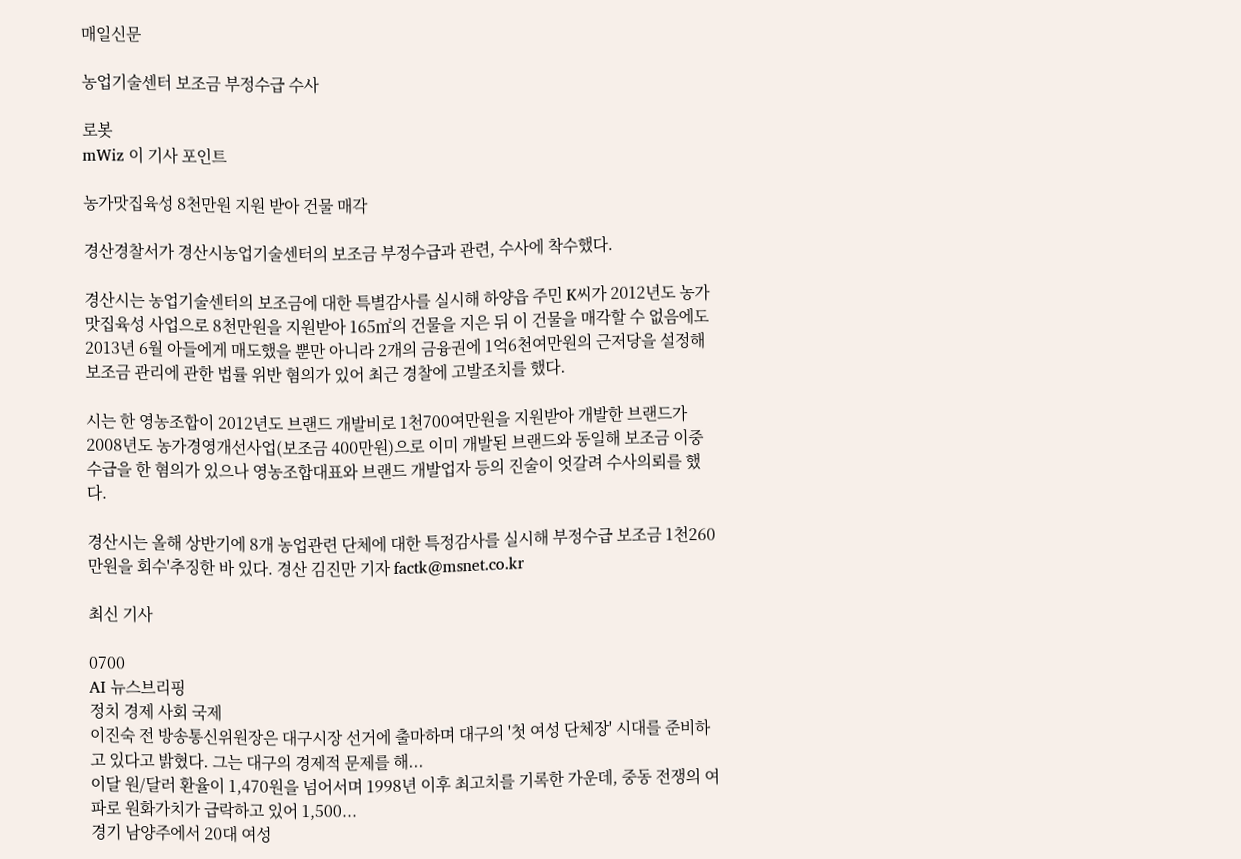매일신문

농업기술센터 보조금 부정수급 수사

로봇
mWiz 이 기사 포인트

농가맛집육성 8천만원 지원 받아 건물 매각

경산경찰서가 경산시농업기술센터의 보조금 부정수급과 관련, 수사에 착수했다.

경산시는 농업기술센터의 보조금에 대한 특별감사를 실시해 하양읍 주민 K씨가 2012년도 농가맛집육성 사업으로 8천만원을 지원받아 165㎡의 건물을 지은 뒤 이 건물을 매각할 수 없음에도 2013년 6월 아들에게 매도했을 뿐만 아니라 2개의 금융권에 1억6천여만원의 근저당을 설정해 보조금 관리에 관한 법률 위반 혐의가 있어 최근 경찰에 고발조치를 했다.

시는 한 영농조합이 2012년도 브랜드 개발비로 1천700여만원을 지원받아 개발한 브랜드가 2008년도 농가경영개선사업(보조금 400만원)으로 이미 개발된 브랜드와 동일해 보조금 이중 수급을 한 혐의가 있으나 영농조합대표와 브랜드 개발업자 등의 진술이 엇갈려 수사의뢰를 했다.

경산시는 올해 상반기에 8개 농업관련 단체에 대한 특정감사를 실시해 부정수급 보조금 1천260만원을 회수'추징한 바 있다. 경산 김진만 기자 factk@msnet.co.kr

최신 기사

0700
AI 뉴스브리핑
정치 경제 사회 국제
이진숙 전 방송통신위원장은 대구시장 선거에 출마하며 대구의 '첫 여성 단체장' 시대를 준비하고 있다고 밝혔다. 그는 대구의 경제적 문제를 해...
이달 원/달러 환율이 1,470원을 넘어서며 1998년 이후 최고치를 기록한 가운데, 중동 전쟁의 여파로 원화가치가 급락하고 있어 1,500...
경기 남양주에서 20대 여성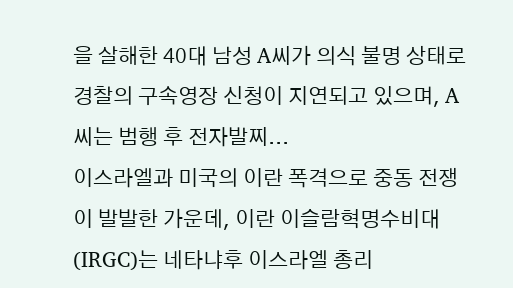을 살해한 40대 남성 A씨가 의식 불명 상태로 경찰의 구속영장 신청이 지연되고 있으며, A씨는 범행 후 전자발찌...
이스라엘과 미국의 이란 폭격으로 중동 전쟁이 발발한 가운데, 이란 이슬람혁명수비대(IRGC)는 네타냐후 이스라엘 총리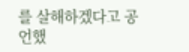를 살해하겠다고 공언했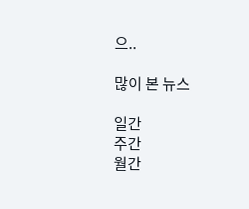으..

많이 본 뉴스

일간
주간
월간